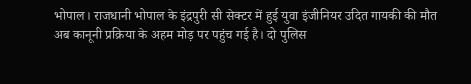भोपाल। राजधानी भोपाल के इंद्रपुरी सी सेक्टर में हुई युवा इंजीनियर उदित गायकी की मौत अब कानूनी प्रक्रिया के अहम मोड़ पर पहुंच गई है। दो पुलिस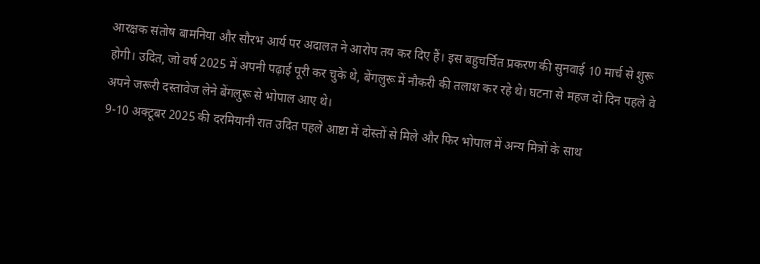आरक्षक संतोष बामनिया और सौरभ आर्य पर अदालत ने आरोप तय कर दिए हैं। इस बहुचर्चित प्रकरण की सुनवाई 10 मार्च से शुरू होगी। उदित, जो वर्ष 2025 में अपनी पढ़ाई पूरी कर चुके थे, बेंगलुरू में नौकरी की तलाश कर रहे थे। घटना से महज दो दिन पहले वे अपने जरूरी दस्तावेज लेने बेंगलुरू से भोपाल आए थे।
9-10 अक्टूबर 2025 की दरमियानी रात उदित पहले आष्टा में दोस्तों से मिले और फिर भोपाल में अन्य मित्रों के साथ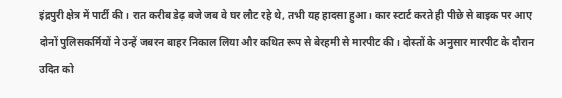इंद्रपुरी क्षेत्र में पार्टी की। रात करीब डेढ़ बजे जब वे घर लौट रहे थे, तभी यह हादसा हुआ। कार स्टार्ट करते ही पीछे से बाइक पर आए दोनों पुलिसकर्मियों ने उन्हें जबरन बाहर निकाल लिया और कथित रूप से बेरहमी से मारपीट की। दोस्तों के अनुसार मारपीट के दौरान उदित को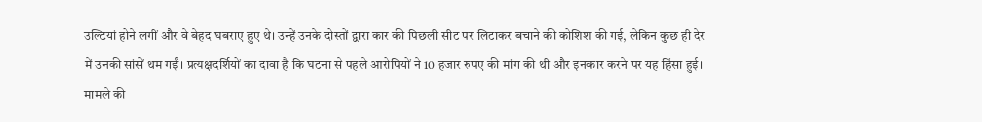उल्टियां होने लगीं और वे बेहद घबराए हुए थे। उन्हें उनके दोस्तों द्वारा कार की पिछली सीट पर लिटाकर बचाने की कोशिश की गई, लेकिन कुछ ही देर में उनकी सांसें थम गईं। प्रत्यक्षदर्शियों का दावा है कि घटना से पहले आरोपियों ने 10 हजार रुपए की मांग की थी और इनकार करने पर यह हिंसा हुई।
मामले की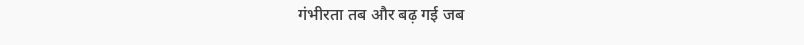गंभीरता तब और बढ़ गई जब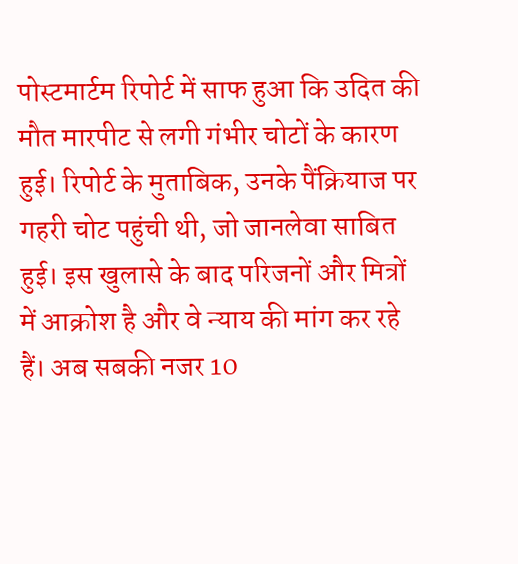पोस्टमार्टम रिपोर्ट में साफ हुआ कि उदित की मौत मारपीट से लगी गंभीर चोटों के कारण हुई। रिपोर्ट के मुताबिक, उनके पैंक्रियाज पर गहरी चोट पहुंची थी, जो जानलेवा साबित हुई। इस खुलासे के बाद परिजनों और मित्रों में आक्रोश है और वे न्याय की मांग कर रहे हैं। अब सबकी नजर 10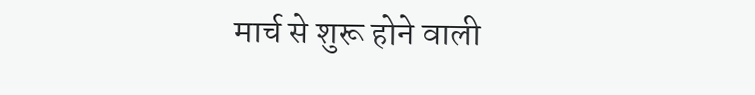मार्च से शुरू होने वाली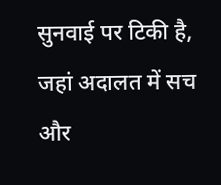सुनवाई पर टिकी है, जहां अदालत में सच और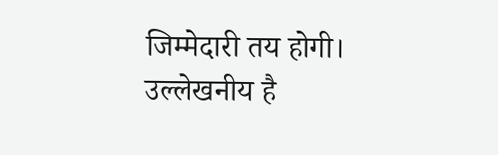जिम्मेदारी तय होगी। उल्लेखनीय है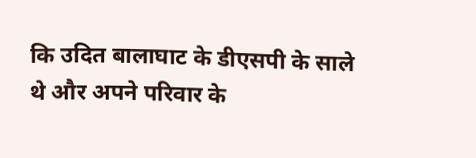कि उदित बालाघाट के डीएसपी के साले थे और अपने परिवार के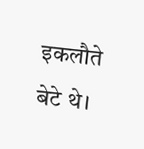इकलौते बेटे थे।